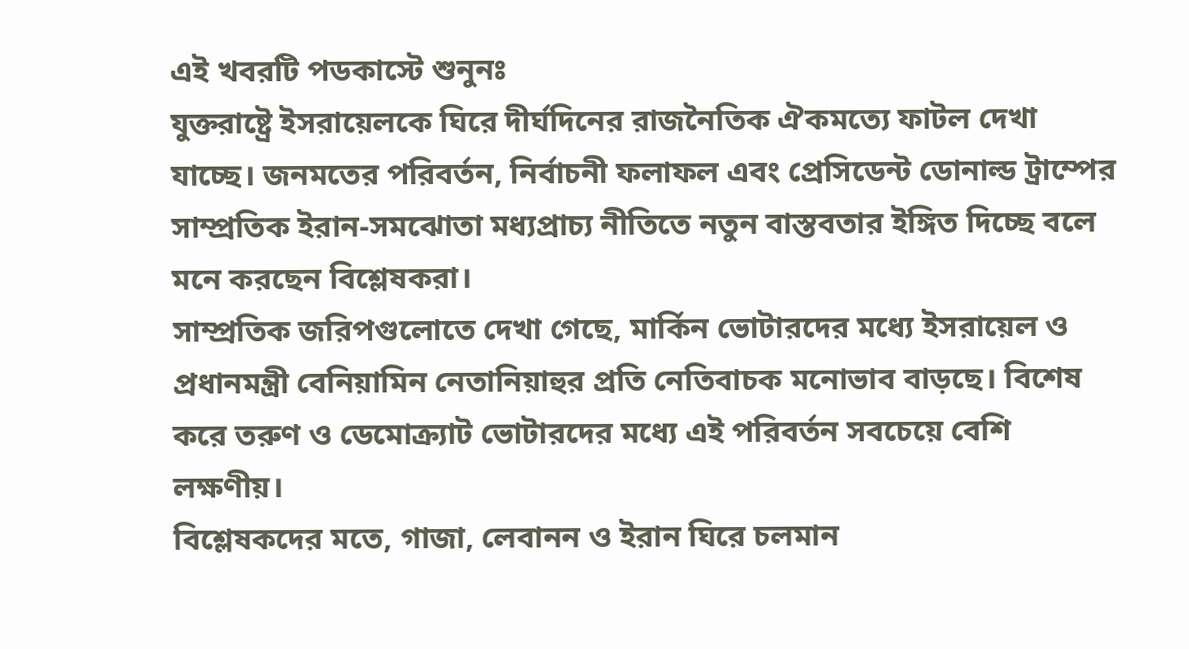এই খবরটি পডকাস্টে শুনুনঃ
যুক্তরাষ্ট্রে ইসরায়েলকে ঘিরে দীর্ঘদিনের রাজনৈতিক ঐকমত্যে ফাটল দেখা যাচ্ছে। জনমতের পরিবর্তন, নির্বাচনী ফলাফল এবং প্রেসিডেন্ট ডোনাল্ড ট্রাম্পের সাম্প্রতিক ইরান-সমঝোতা মধ্যপ্রাচ্য নীতিতে নতুন বাস্তবতার ইঙ্গিত দিচ্ছে বলে মনে করছেন বিশ্লেষকরা।
সাম্প্রতিক জরিপগুলোতে দেখা গেছে, মার্কিন ভোটারদের মধ্যে ইসরায়েল ও প্রধানমন্ত্রী বেনিয়ামিন নেতানিয়াহুর প্রতি নেতিবাচক মনোভাব বাড়ছে। বিশেষ করে তরুণ ও ডেমোক্র্যাট ভোটারদের মধ্যে এই পরিবর্তন সবচেয়ে বেশি লক্ষণীয়।
বিশ্লেষকদের মতে, গাজা, লেবানন ও ইরান ঘিরে চলমান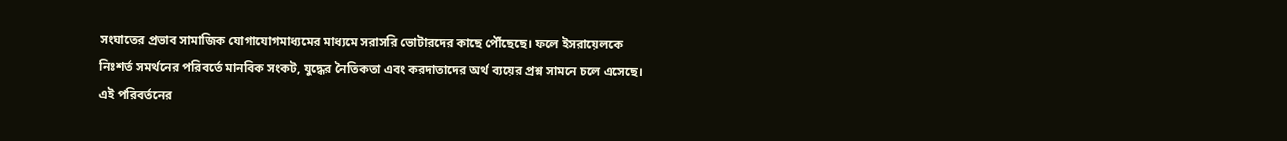সংঘাতের প্রভাব সামাজিক যোগাযোগমাধ্যমের মাধ্যমে সরাসরি ভোটারদের কাছে পৌঁছেছে। ফলে ইসরায়েলকে নিঃশর্ত সমর্থনের পরিবর্তে মানবিক সংকট, যুদ্ধের নৈতিকতা এবং করদাতাদের অর্থ ব্যয়ের প্রশ্ন সামনে চলে এসেছে।
এই পরিবর্তনের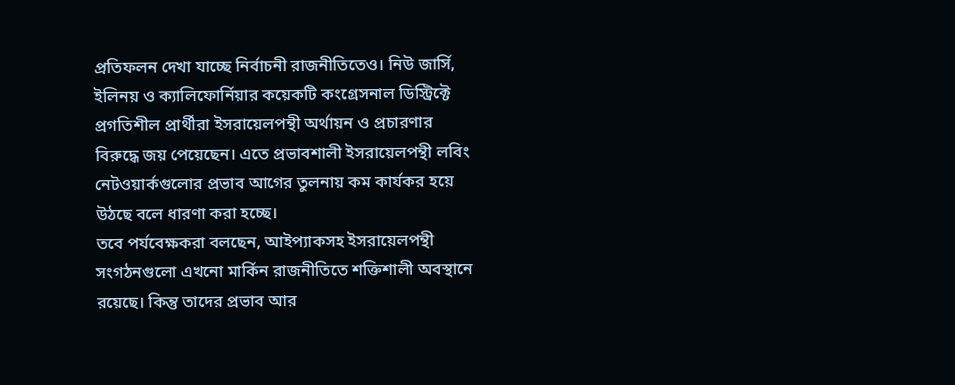প্রতিফলন দেখা যাচ্ছে নির্বাচনী রাজনীতিতেও। নিউ জার্সি, ইলিনয় ও ক্যালিফোর্নিয়ার কয়েকটি কংগ্রেসনাল ডিস্ট্রিক্টে প্রগতিশীল প্রার্থীরা ইসরায়েলপন্থী অর্থায়ন ও প্রচারণার বিরুদ্ধে জয় পেয়েছেন। এতে প্রভাবশালী ইসরায়েলপন্থী লবিং নেটওয়ার্কগুলোর প্রভাব আগের তুলনায় কম কার্যকর হয়ে উঠছে বলে ধারণা করা হচ্ছে।
তবে পর্যবেক্ষকরা বলছেন, আইপ্যাকসহ ইসরায়েলপন্থী সংগঠনগুলো এখনো মার্কিন রাজনীতিতে শক্তিশালী অবস্থানে রয়েছে। কিন্তু তাদের প্রভাব আর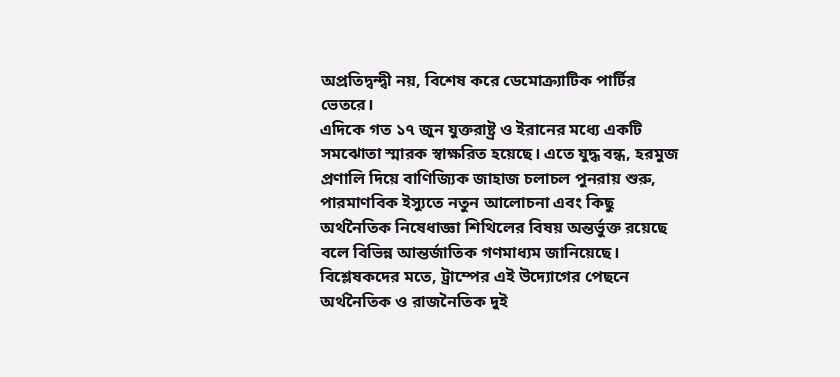অপ্রতিদ্বন্দ্বী নয়, বিশেষ করে ডেমোক্র্যাটিক পার্টির ভেতরে।
এদিকে গত ১৭ জুন যুক্তরাষ্ট্র ও ইরানের মধ্যে একটি সমঝোতা স্মারক স্বাক্ষরিত হয়েছে। এতে যুদ্ধ বন্ধ, হরমুজ প্রণালি দিয়ে বাণিজ্যিক জাহাজ চলাচল পুনরায় শুরু, পারমাণবিক ইস্যুতে নতুন আলোচনা এবং কিছু অর্থনৈতিক নিষেধাজ্ঞা শিথিলের বিষয় অন্তর্ভুক্ত রয়েছে বলে বিভিন্ন আন্তর্জাতিক গণমাধ্যম জানিয়েছে।
বিশ্লেষকদের মতে, ট্রাম্পের এই উদ্যোগের পেছনে অর্থনৈতিক ও রাজনৈতিক দুই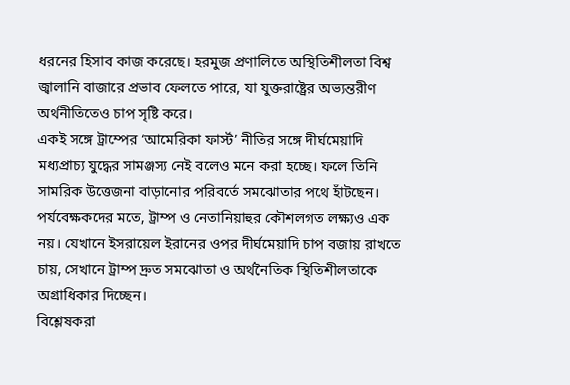ধরনের হিসাব কাজ করেছে। হরমুজ প্রণালিতে অস্থিতিশীলতা বিশ্ব জ্বালানি বাজারে প্রভাব ফেলতে পারে, যা যুক্তরাষ্ট্রের অভ্যন্তরীণ অর্থনীতিতেও চাপ সৃষ্টি করে।
একই সঙ্গে ট্রাম্পের ‘আমেরিকা ফার্স্ট’ নীতির সঙ্গে দীর্ঘমেয়াদি মধ্যপ্রাচ্য যুদ্ধের সামঞ্জস্য নেই বলেও মনে করা হচ্ছে। ফলে তিনি সামরিক উত্তেজনা বাড়ানোর পরিবর্তে সমঝোতার পথে হাঁটছেন।
পর্যবেক্ষকদের মতে, ট্রাম্প ও নেতানিয়াহুর কৌশলগত লক্ষ্যও এক নয়। যেখানে ইসরায়েল ইরানের ওপর দীর্ঘমেয়াদি চাপ বজায় রাখতে চায়, সেখানে ট্রাম্প দ্রুত সমঝোতা ও অর্থনৈতিক স্থিতিশীলতাকে অগ্রাধিকার দিচ্ছেন।
বিশ্লেষকরা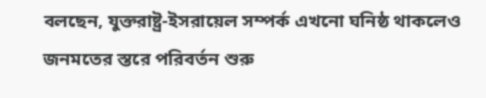বলছেন, যুক্তরাষ্ট্র-ইসরায়েল সম্পর্ক এখনো ঘনিষ্ঠ থাকলেও জনমতের স্তরে পরিবর্তন শুরু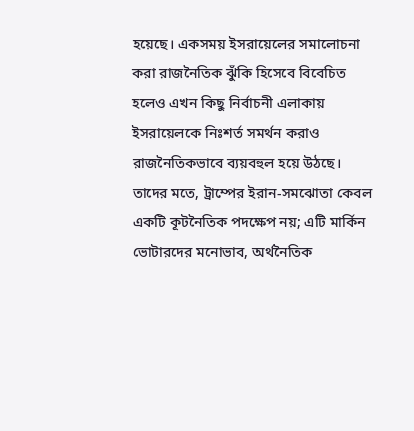হয়েছে। একসময় ইসরায়েলের সমালোচনা করা রাজনৈতিক ঝুঁকি হিসেবে বিবেচিত হলেও এখন কিছু নির্বাচনী এলাকায় ইসরায়েলকে নিঃশর্ত সমর্থন করাও রাজনৈতিকভাবে ব্যয়বহুল হয়ে উঠছে।
তাদের মতে, ট্রাম্পের ইরান-সমঝোতা কেবল একটি কূটনৈতিক পদক্ষেপ নয়; এটি মার্কিন ভোটারদের মনোভাব, অর্থনৈতিক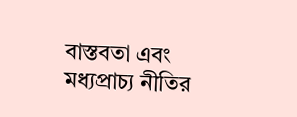বাস্তবতা এবং মধ্যপ্রাচ্য নীতির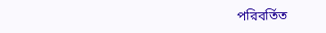পরিবর্তিত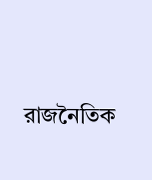রাজনৈতিক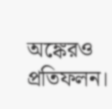অঙ্কেরও প্রতিফলন।